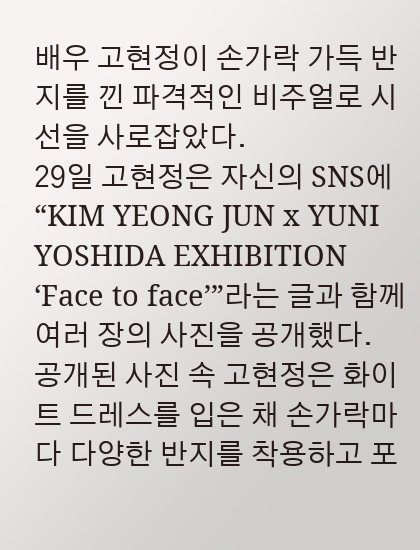배우 고현정이 손가락 가득 반지를 낀 파격적인 비주얼로 시선을 사로잡았다.
29일 고현정은 자신의 SNS에 “KIM YEONG JUN x YUNI YOSHIDA EXHIBITION ‘Face to face’”라는 글과 함께 여러 장의 사진을 공개했다.
공개된 사진 속 고현정은 화이트 드레스를 입은 채 손가락마다 다양한 반지를 착용하고 포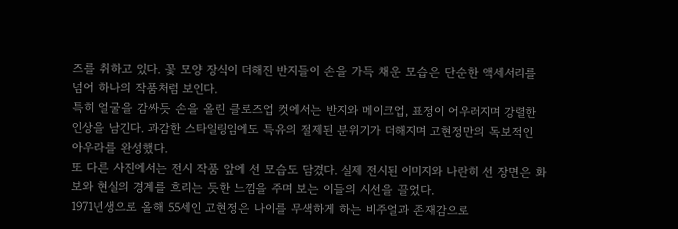즈를 취하고 있다. 꽃 모양 장식이 더해진 반지들이 손을 가득 채운 모습은 단순한 액세서리를 넘어 하나의 작품처럼 보인다.
특히 얼굴을 감싸듯 손을 올린 클로즈업 컷에서는 반지와 메이크업, 표정이 어우러지며 강렬한 인상을 남긴다. 과감한 스타일링임에도 특유의 절제된 분위기가 더해지며 고현정만의 독보적인 아우라를 완성했다.
또 다른 사진에서는 전시 작품 앞에 선 모습도 담겼다. 실제 전시된 이미지와 나란히 선 장면은 화보와 현실의 경계를 흐리는 듯한 느낌을 주며 보는 이들의 시선을 끌었다.
1971년생으로 올해 55세인 고현정은 나이를 무색하게 하는 비주얼과 존재감으로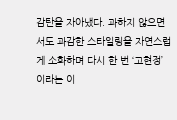감탄을 자아냈다. 과하지 않으면서도 과감한 스타일링을 자연스럽게 소화하며 다시 한 번 ‘고현정’이라는 이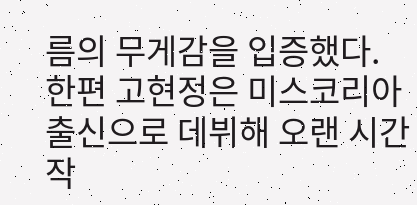름의 무게감을 입증했다.
한편 고현정은 미스코리아 출신으로 데뷔해 오랜 시간 작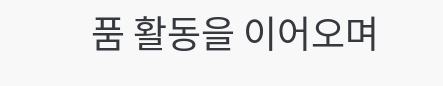품 활동을 이어오며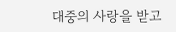대중의 사랑을 받고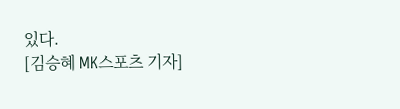있다.
[김승혜 MK스포츠 기자]